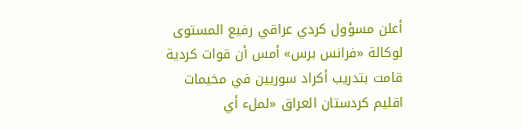أعلن مسؤول كردي عراقي رفيع المستوى لوكالة «فرانس برس» أمس أن قوات كردية قامت بتدريب أكراد سوريين في مخيمات اقليم كردستان العراق «لملء أي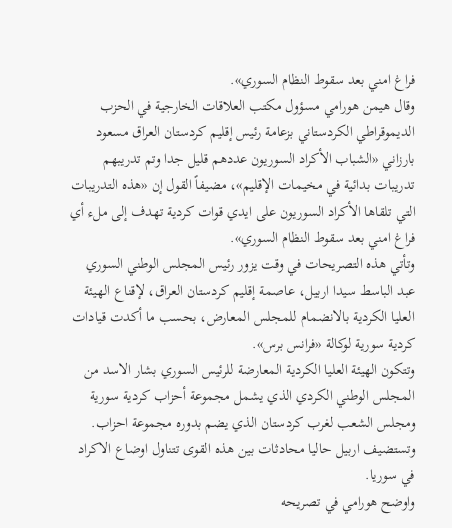فراغ امني بعد سقوط النظام السوري».
وقال هيمن هورامي مسؤول مكتب العلاقات الخارجية في الحزب الديموقراطي الكردستاني بزعامة رئيس إقليم كردستان العراق مسعود بارزاني «الشباب الأكراد السوريون عددهم قليل جدا وتم تدريبهم تدريبات بدائية في مخيمات الإقليم»، مضيفاً القول إن «هذه التدريبات التي تلقاها الأكراد السوريون على ايدي قوات كردية تهدف إلى ملء أي فراغ امني بعد سقوط النظام السوري».
وتأتي هذه التصريحات في وقت يزور رئيس المجلس الوطني السوري عبد الباسط سيدا اربيل، عاصمة إقليم كردستان العراق، لإقناع الهيئة العليا الكردية بالانضمام للمجلس المعارض، بحسب ما أكدت قيادات كردية سورية لوكالة «فرانس برس».
وتتكون الهيئة العليا الكردية المعارضة للرئيس السوري بشار الاسد من المجلس الوطني الكردي الذي يشمل مجموعة أحزاب كردية سورية ومجلس الشعب لغرب كردستان الذي يضم بدوره مجموعة احزاب. وتستضيف اربيل حاليا محادثات بين هذه القوى تتناول اوضاع الاكراد في سوريا.
واوضح هورامي في تصريحه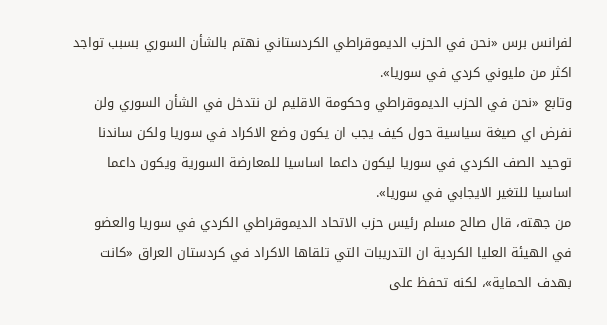لفرانس برس «نحن في الحزب الديموقراطي الكردستاني نهتم بالشأن السوري بسبب تواجد اكثر من مليوني كردي في سوريا».
وتابع «نحن في الحزب الديموقراطي وحكومة الاقليم لن نتدخل في الشأن السوري ولن نفرض اي صيغة سياسية حول كيف يجب ان يكون وضع الاكراد في سوريا ولكن ساندنا توحيد الصف الكردي في سوريا ليكون داعما اساسيا للمعارضة السورية ويكون داعما اساسيا للتغير الايجابي في سوريا».
من جهته، قال صالح مسلم رئيس حزب الاتحاد الديموقراطي الكردي في سوريا والعضو في الهيئة العليا الكردية ان التدريبات التي تلقاها الاكراد في كردستان العراق «كانت بهدف الحماية»، لكنه تحفظ على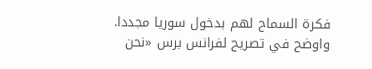فكرة السماح لهم بدخول سوريا مجددا.
واوضح في تصريح لفرانس برس «نحن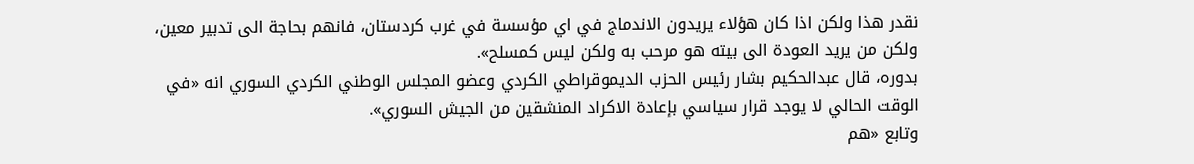نقدر هذا ولكن اذا كان هؤلاء يريدون الاندماج في اي مؤسسة في غرب كردستان، فانهم بحاجة الى تدبير معين، ولكن من يريد العودة الى بيته هو مرحب به ولكن ليس كمسلح».
بدوره، قال عبدالحكيم بشار رئيس الحزب الديموقراطي الكردي وعضو المجلس الوطني الكردي السوري انه «في الوقت الحالي لا يوجد قرار سياسي بإعادة الاكراد المنشقين من الجيش السوري».
وتابع «هم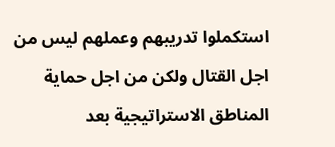استكملوا تدريبهم وعملهم ليس من اجل القتال ولكن من اجل حماية المناطق الاستراتيجية بعد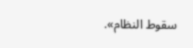سقوط النظام».